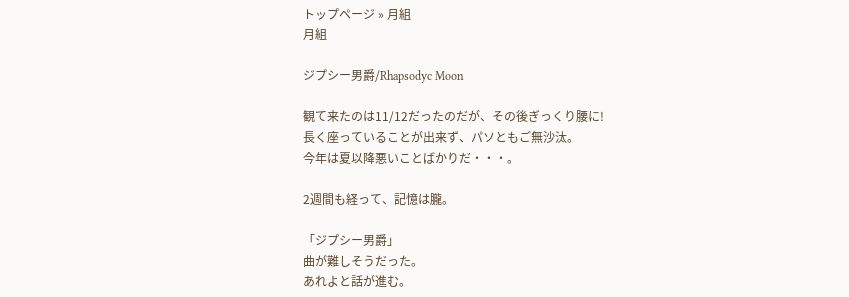トップページ » 月組
月組

ジプシー男爵/Rhapsodyc Moon

観て来たのは11/12だったのだが、その後ぎっくり腰に!
長く座っていることが出来ず、パソともご無沙汰。
今年は夏以降悪いことばかりだ・・・。

2週間も経って、記憶は朧。

「ジプシー男爵」
曲が難しそうだった。
あれよと話が進む。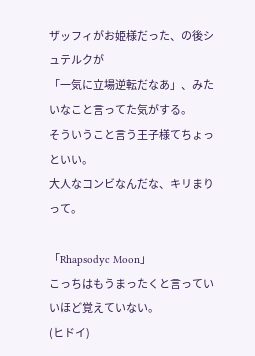ザッフィがお姫様だった、の後シュテルクが
「一気に立場逆転だなあ」、みたいなこと言ってた気がする。
そういうこと言う王子様てちょっといい。
大人なコンビなんだな、キリまりって。

「Rhapsodyc Moon」
こっちはもうまったくと言っていいほど覚えていない。
(ヒドイ)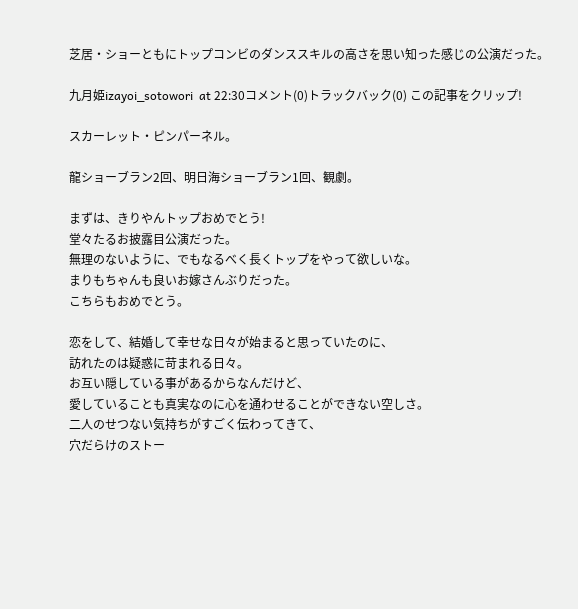芝居・ショーともにトップコンビのダンススキルの高さを思い知った感じの公演だった。

九月姫izayoi_sotowori  at 22:30コメント(0)トラックバック(0) この記事をクリップ!

スカーレット・ピンパーネル。

龍ショーブラン2回、明日海ショーブラン1回、観劇。

まずは、きりやんトップおめでとう!
堂々たるお披露目公演だった。
無理のないように、でもなるべく長くトップをやって欲しいな。
まりもちゃんも良いお嫁さんぶりだった。
こちらもおめでとう。

恋をして、結婚して幸せな日々が始まると思っていたのに、
訪れたのは疑惑に苛まれる日々。
お互い隠している事があるからなんだけど、
愛していることも真実なのに心を通わせることができない空しさ。
二人のせつない気持ちがすごく伝わってきて、
穴だらけのストー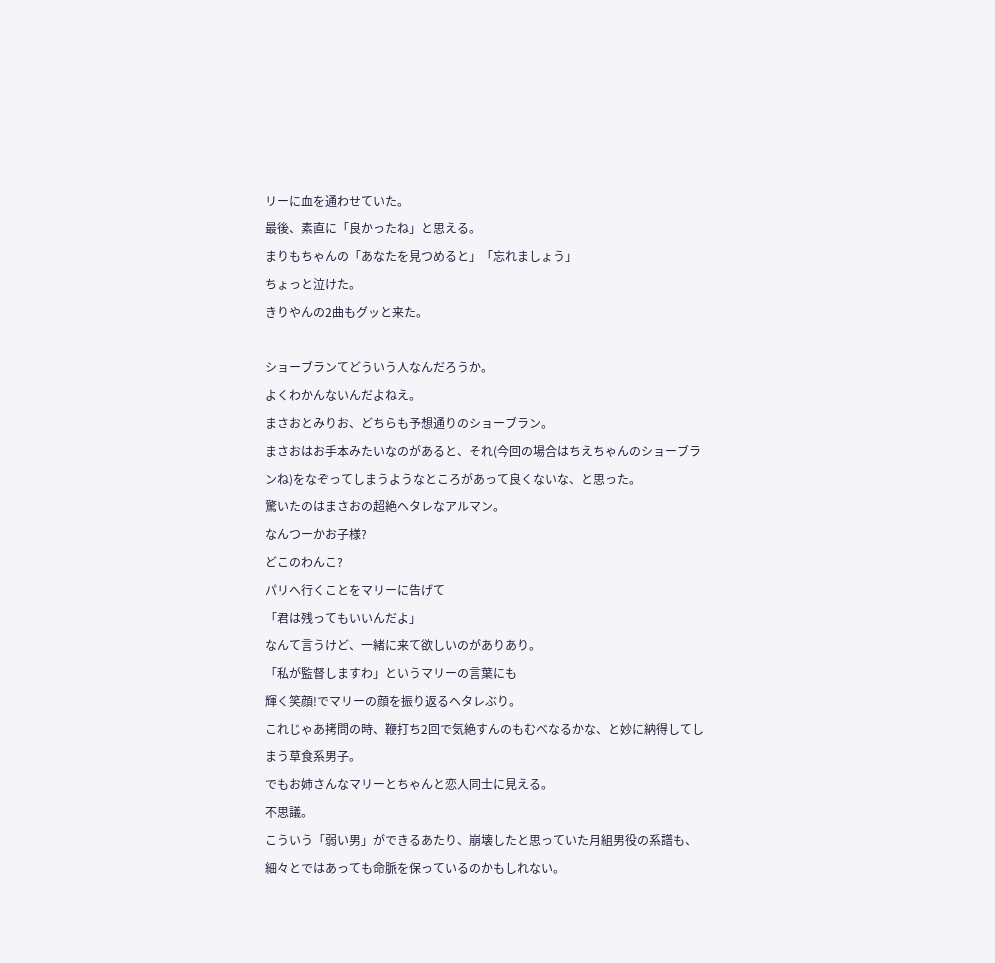リーに血を通わせていた。
最後、素直に「良かったね」と思える。
まりもちゃんの「あなたを見つめると」「忘れましょう」
ちょっと泣けた。
きりやんの2曲もグッと来た。

ショーブランてどういう人なんだろうか。
よくわかんないんだよねえ。
まさおとみりお、どちらも予想通りのショーブラン。
まさおはお手本みたいなのがあると、それ(今回の場合はちえちゃんのショーブランね)をなぞってしまうようなところがあって良くないな、と思った。
驚いたのはまさおの超絶ヘタレなアルマン。
なんつーかお子様?
どこのわんこ?
パリへ行くことをマリーに告げて
「君は残ってもいいんだよ」
なんて言うけど、一緒に来て欲しいのがありあり。
「私が監督しますわ」というマリーの言葉にも
輝く笑顔!でマリーの顔を振り返るヘタレぶり。
これじゃあ拷問の時、鞭打ち2回で気絶すんのもむべなるかな、と妙に納得してしまう草食系男子。
でもお姉さんなマリーとちゃんと恋人同士に見える。
不思議。
こういう「弱い男」ができるあたり、崩壊したと思っていた月組男役の系譜も、細々とではあっても命脈を保っているのかもしれない。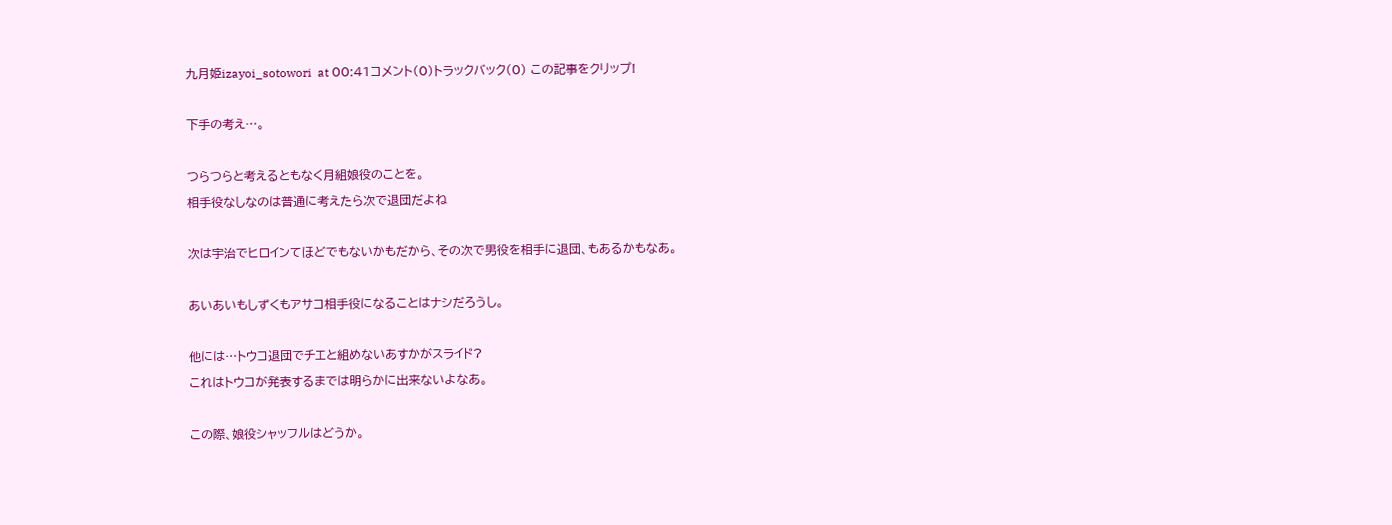九月姫izayoi_sotowori  at 00:41コメント(0)トラックバック(0) この記事をクリップ!

下手の考え…。

つらつらと考えるともなく月組娘役のことを。
相手役なしなのは普通に考えたら次で退団だよね

次は宇治でヒロインてほどでもないかもだから、その次で男役を相手に退団、もあるかもなあ。

あいあいもしずくもアサコ相手役になることはナシだろうし。

他には…トウコ退団でチエと組めないあすかがスライド?
これはトウコが発表するまでは明らかに出来ないよなあ。

この際、娘役シャッフルはどうか。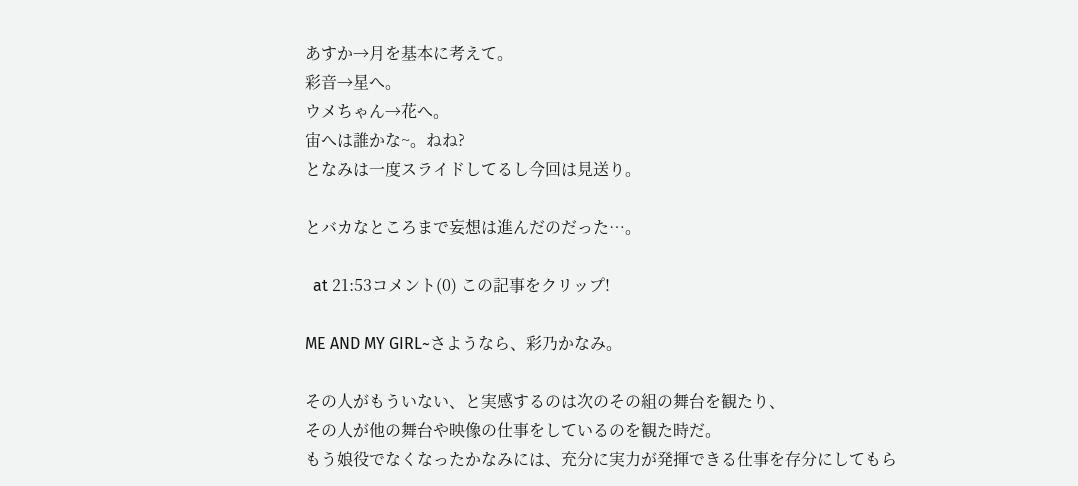あすか→月を基本に考えて。
彩音→星へ。
ウメちゃん→花へ。
宙へは誰かな~。ねね?
となみは一度スライドしてるし今回は見送り。

とバカなところまで妄想は進んだのだった…。

  at 21:53コメント(0) この記事をクリップ!

ME AND MY GIRL~さようなら、彩乃かなみ。

その人がもういない、と実感するのは次のその組の舞台を観たり、
その人が他の舞台や映像の仕事をしているのを観た時だ。
もう娘役でなくなったかなみには、充分に実力が発揮できる仕事を存分にしてもら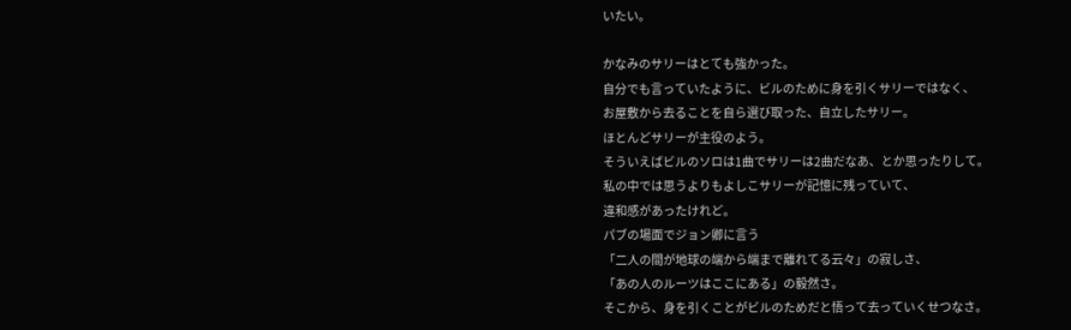いたい。

かなみのサリーはとても強かった。
自分でも言っていたように、ビルのために身を引くサリーではなく、
お屋敷から去ることを自ら選び取った、自立したサリー。
ほとんどサリーが主役のよう。
そういえばビルのソロは1曲でサリーは2曲だなあ、とか思ったりして。
私の中では思うよりもよしこサリーが記憶に残っていて、
違和感があったけれど。
パブの場面でジョン卿に言う
「二人の間が地球の端から端まで離れてる云々」の寂しさ、
「あの人のルーツはここにある」の毅然さ。
そこから、身を引くことがビルのためだと悟って去っていくせつなさ。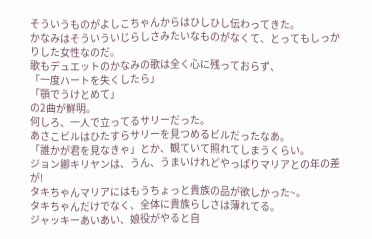そういうものがよしこちゃんからはひしひし伝わってきた。
かなみはそういういじらしさみたいなものがなくて、とってもしっかりした女性なのだ。
歌もデュエットのかなみの歌は全く心に残っておらず、
「一度ハートを失くしたら」
「顎でうけとめて」
の2曲が鮮明。
何しろ、一人で立ってるサリーだった。
あさこビルはひたすらサリーを見つめるビルだったなあ。
「誰かが君を見なきゃ」とか、観ていて照れてしまうくらい。
ジョン卿キリヤンは、うん、うまいけれどやっぱりマリアとの年の差が!
タキちゃんマリアにはもうちょっと貴族の品が欲しかった~。
タキちゃんだけでなく、全体に貴族らしさは薄れてる。
ジャッキーあいあい、娘役がやると自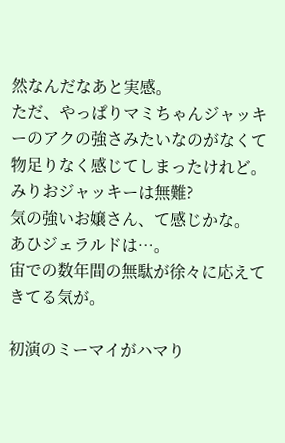然なんだなあと実感。
ただ、やっぱりマミちゃんジャッキーのアクの強さみたいなのがなくて物足りなく感じてしまったけれど。
みりおジャッキーは無難?
気の強いお嬢さん、て感じかな。
あひジェラルドは…。
宙での数年間の無駄が徐々に応えてきてる気が。

初演のミーマイがハマり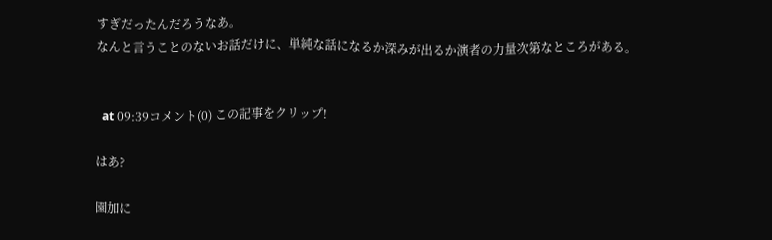すぎだったんだろうなあ。
なんと言うことのないお話だけに、単純な話になるか深みが出るか演者の力量次第なところがある。


  at 09:39コメント(0) この記事をクリップ!

はあ?

園加に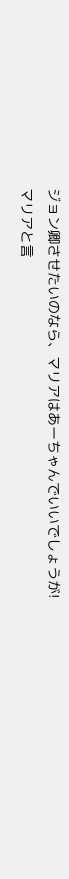ジョン卿させたいのなら、マリアはあーちゃんでいいでしょうが!
マリアと言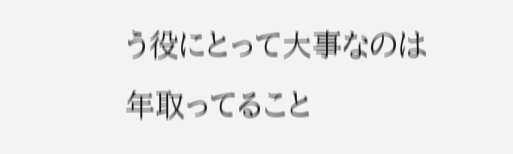う役にとって大事なのは年取ってること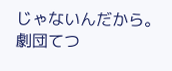じゃないんだから。
劇団てつ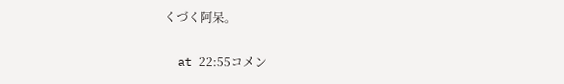くづく阿呆。

  at 22:55コメン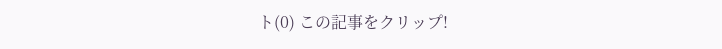ト(0) この記事をクリップ!